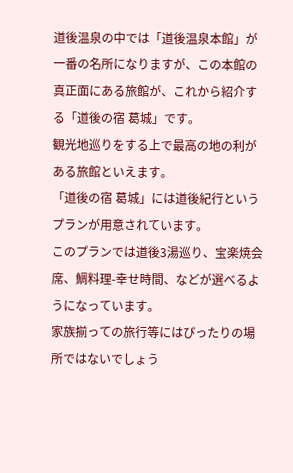道後温泉の中では「道後温泉本館」が一番の名所になりますが、この本館の真正面にある旅館が、これから紹介する「道後の宿 葛城」です。
観光地巡りをする上で最高の地の利がある旅館といえます。
「道後の宿 葛城」には道後紀行というプランが用意されています。
このプランでは道後3湯巡り、宝楽焼会席、鯛料理-幸せ時間、などが選べるようになっています。
家族揃っての旅行等にはぴったりの場所ではないでしょう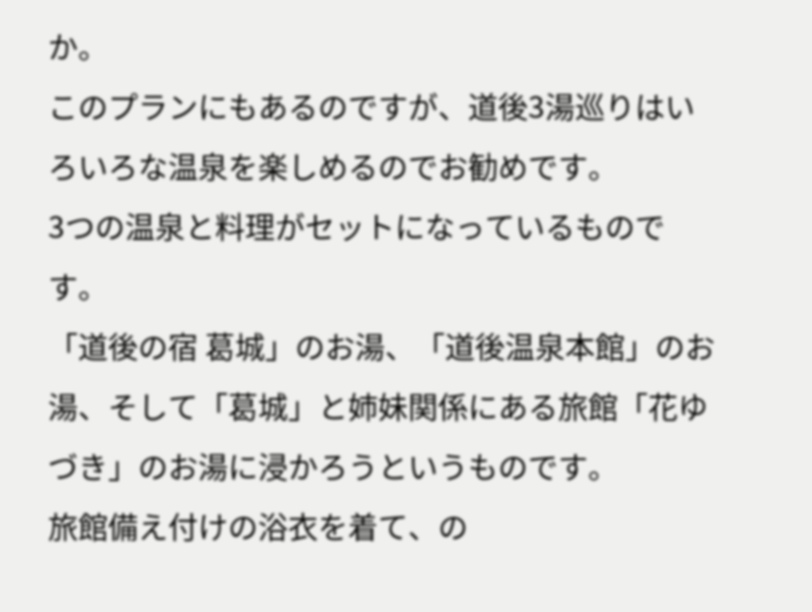か。
このプランにもあるのですが、道後3湯巡りはいろいろな温泉を楽しめるのでお勧めです。
3つの温泉と料理がセットになっているものです。
「道後の宿 葛城」のお湯、「道後温泉本館」のお湯、そして「葛城」と姉妹関係にある旅館「花ゆづき」のお湯に浸かろうというものです。
旅館備え付けの浴衣を着て、の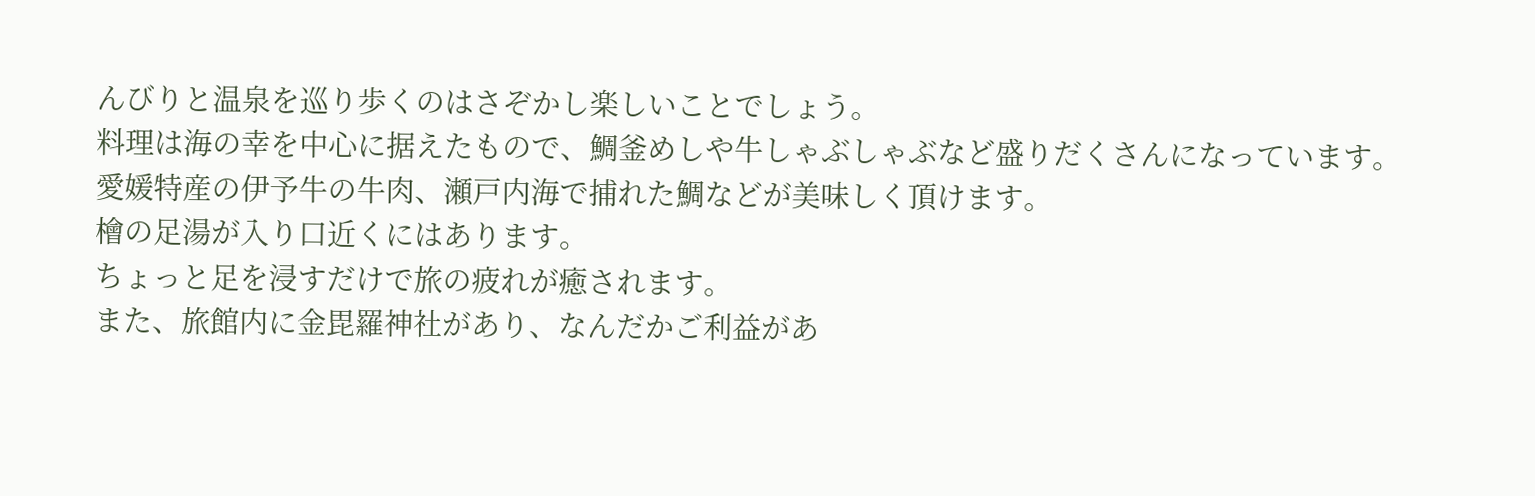んびりと温泉を巡り歩くのはさぞかし楽しいことでしょう。
料理は海の幸を中心に据えたもので、鯛釜めしや牛しゃぶしゃぶなど盛りだくさんになっています。
愛媛特産の伊予牛の牛肉、瀬戸内海で捕れた鯛などが美味しく頂けます。
檜の足湯が入り口近くにはあります。
ちょっと足を浸すだけで旅の疲れが癒されます。
また、旅館内に金毘羅神社があり、なんだかご利益があ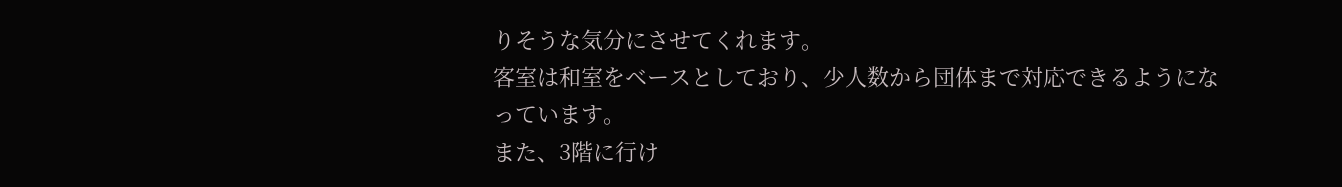りそうな気分にさせてくれます。
客室は和室をベースとしており、少人数から団体まで対応できるようになっています。
また、3階に行け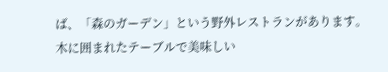ば、「森のガーデン」という野外レストランがあります。
木に囲まれたテーブルで美味しい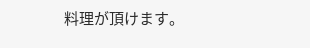料理が頂けます。